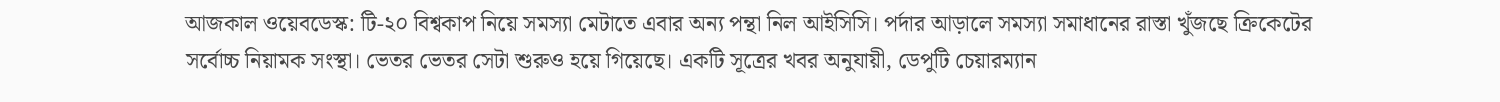আজকাল ওয়েবডেস্ক: টি-২০ বিশ্বকাপ নিয়ে সমস্যা মেটাতে এবার অন্য পন্থা নিল আইসিসি। পর্দার আড়ালে সমস্যা সমাধানের রাস্তা খুঁজছে ক্রিকেটের সর্বোচ্চ নিয়ামক সংস্থা। ভেতর ভেতর সেটা শুরুও হয়ে গিয়েছে। একটি সূত্রের খবর অনুযায়ী, ডেপুটি চেয়ারম্যান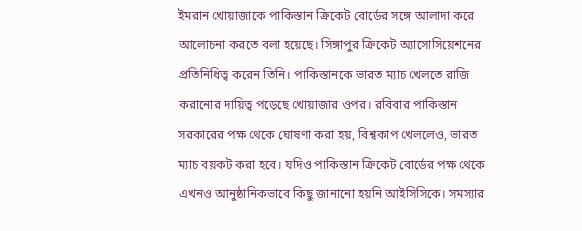ইমরান খোয়াজাকে পাকিস্তান ক্রিকেট বোর্ডের সঙ্গে আলাদা করে আলোচনা করতে বলা হয়েছে। সিঙ্গাপুর ক্রিকেট অ্যাসোসিয়েশনের প্রতিনিধিত্ব করেন তিনি। পাকিস্তানকে ভারত ম্যাচ খেলতে রাজি করানোর দায়িত্ব পড়েছে খোয়াজার ওপর। রবিবার পাকিস্তান সরকারের পক্ষ থেকে ঘোষণা করা হয়, বিশ্বকাপ খেললেও, ভারত ম্যাচ বয়কট করা হবে। যদিও পাকিস্তান ক্রিকেট বোর্ডের পক্ষ থেকে এখনও আনুষ্ঠানিকভাবে কিছু জানানো হয়নি আইসিসিকে। সমস্যার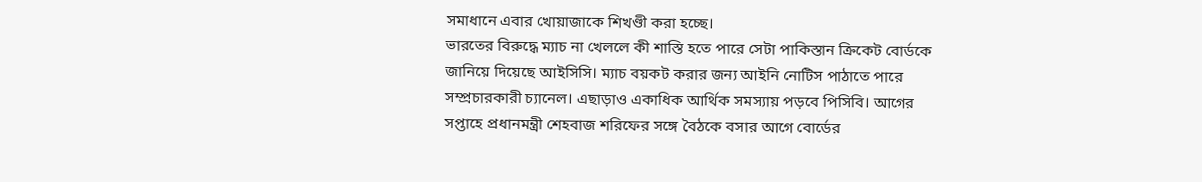সমাধানে এবার খোয়াজাকে শিখণ্ডী করা হচ্ছে।
ভারতের বিরুদ্ধে ম্যাচ না খেললে কী শাস্তি হতে পারে সেটা পাকিস্তান ক্রিকেট বোর্ডকে জানিয়ে দিয়েছে আইসিসি। ম্যাচ বয়কট করার জন্য আইনি নোটিস পাঠাতে পারে সম্প্রচারকারী চ্যানেল। এছাড়াও একাধিক আর্থিক সমস্যায় পড়বে পিসিবি। আগের সপ্তাহে প্রধানমন্ত্রী শেহবাজ শরিফের সঙ্গে বৈঠকে বসার আগে বোর্ডের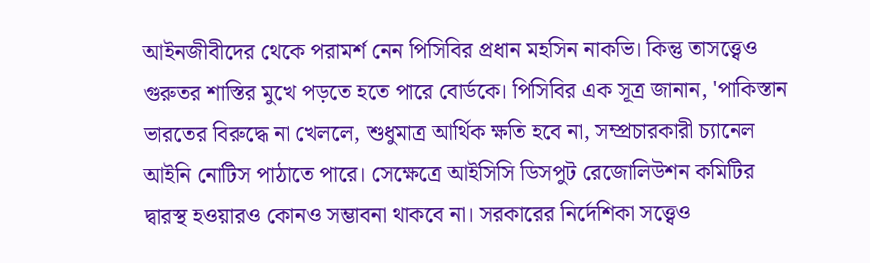আইনজীবীদের থেকে পরামর্শ নেন পিসিবির প্রধান মহসিন নাকভি। কিন্তু তাসত্ত্বেও গুরুতর শাস্তির মুখে পড়তে হতে পারে বোর্ডকে। পিসিবির এক সূত্র জানান, 'পাকিস্তান ভারতের বিরুদ্ধে না খেললে, শুধুমাত্র আর্থিক ক্ষতি হবে না, সম্প্রচারকারী চ্যানেল আইনি নোটিস পাঠাতে পারে। সেক্ষেত্রে আইসিসি ডিসপুট রেজোলিউশন কমিটির দ্বারস্থ হওয়ারও কোনও সম্ভাবনা থাকবে না। সরকারের নির্দেশিকা সত্ত্বেও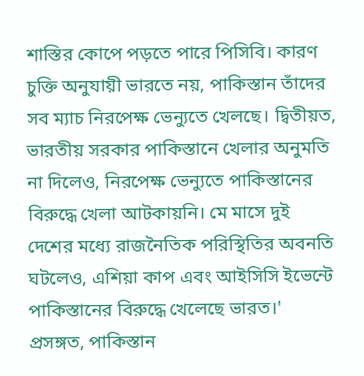শাস্তির কোপে পড়তে পারে পিসিবি। কারণ চুক্তি অনুযায়ী ভারতে নয়, পাকিস্তান তাঁদের সব ম্যাচ নিরপেক্ষ ভেন্যুতে খেলছে। দ্বিতীয়ত, ভারতীয় সরকার পাকিস্তানে খেলার অনুমতি না দিলেও, নিরপেক্ষ ভেন্যুতে পাকিস্তানের বিরুদ্ধে খেলা আটকায়নি। মে মাসে দুই দেশের মধ্যে রাজনৈতিক পরিস্থিতির অবনতি ঘটলেও, এশিয়া কাপ এবং আইসিসি ইভেন্টে পাকিস্তানের বিরুদ্ধে খেলেছে ভারত।'
প্রসঙ্গত, পাকিস্তান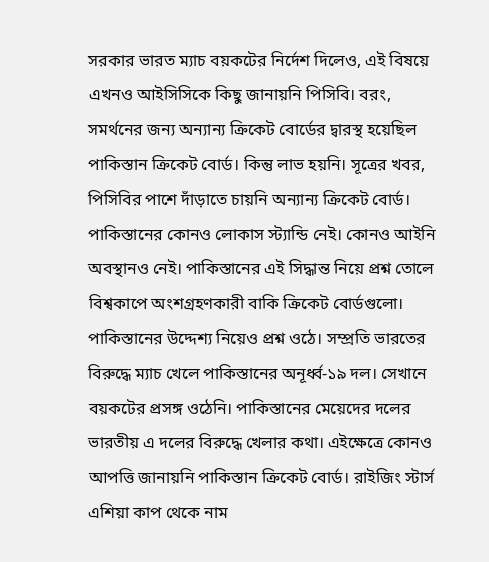সরকার ভারত ম্যাচ বয়কটের নির্দেশ দিলেও, এই বিষয়ে এখনও আইসিসিকে কিছু জানায়নি পিসিবি। বরং, সমর্থনের জন্য অন্যান্য ক্রিকেট বোর্ডের দ্বারস্থ হয়েছিল পাকিস্তান ক্রিকেট বোর্ড। কিন্তু লাভ হয়নি। সূত্রের খবর, পিসিবির পাশে দাঁড়াতে চায়নি অন্যান্য ক্রিকেট বোর্ড। পাকিস্তানের কোনও লোকাস স্ট্যান্ডি নেই। কোনও আইনি অবস্থানও নেই। পাকিস্তানের এই সিদ্ধান্ত নিয়ে প্রশ্ন তোলে বিশ্বকাপে অংশগ্রহণকারী বাকি ক্রিকেট বোর্ডগুলো। পাকিস্তানের উদ্দেশ্য নিয়েও প্রশ্ন ওঠে। সম্প্রতি ভারতের বিরুদ্ধে ম্যাচ খেলে পাকিস্তানের অনূর্ধ্ব-১৯ দল। সেখানে বয়কটের প্রসঙ্গ ওঠেনি। পাকিস্তানের মেয়েদের দলের ভারতীয় এ দলের বিরুদ্ধে খেলার কথা। এইক্ষেত্রে কোনও আপত্তি জানায়নি পাকিস্তান ক্রিকেট বোর্ড। রাইজিং স্টার্স এশিয়া কাপ থেকে নাম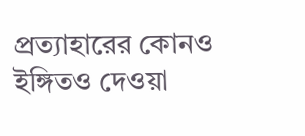প্রত্যাহারের কোনও ইঙ্গিতও দেওয়া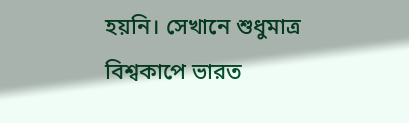হয়নি। সেখানে শুধুমাত্র বিশ্বকাপে ভারত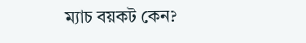ম্যাচ বয়কট কেন?